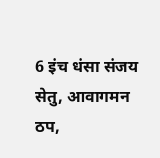6 इंच धंसा संजय सेतु, आवागमन ठप,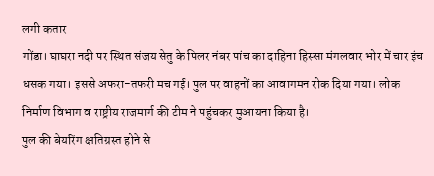लगी कतार
गोंडा। घाघरा नदी पर स्थित संजय सेतु के पिलर नंबर पांच का दाहिना हिस्सा मंगलवार भोर में चार इंच धसक गया। इससे अफरा-तफरी मच गई। पुल पर वाहनों का आवागमन रोक दिया गया। लोक निर्माण विभाग व राष्ट्रीय राजमार्ग की टीम ने पहुंचकर मुआयना किया है।
पुल की बेयरिंग क्षतिग्रस्त होने से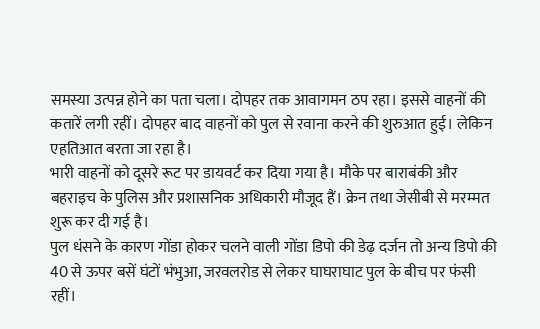समस्या उत्पन्न होने का पता चला। दोपहर तक आवागमन ठप रहा। इससे वाहनों की कतारें लगी रहीं। दोपहर बाद वाहनों को पुल से रवाना करने की शुरुआत हुई। लेकिन एहतिआत बरता जा रहा है।
भारी वाहनों को दूसरे रूट पर डायवर्ट कर दिया गया है। मौके पर बाराबंकी और बहराइच के पुलिस और प्रशासनिक अधिकारी मौजूद हैं। क्रेन तथा जेसीबी से मरम्मत शुरू कर दी गई है।
पुल धंसने के कारण गोंडा होकर चलने वाली गोंडा डिपो की डेढ़ दर्जन तो अन्य डिपो की 40 से ऊपर बसें घंटों भंभुआ, जरवलरोड से लेकर घाघराघाट पुल के बीच पर फंसी रहीं।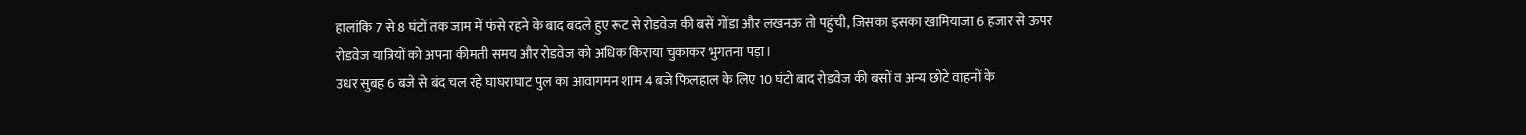हालांकि 7 से 8 घंटों तक जाम में फंसे रहने के बाद बदले हुए रूट से रोडवेज की बसें गोंडा और लखनऊ तो पहुंची, जिसका इसका खामियाजा 6 हजार से ऊपर रोडवेज यात्रियों को अपना कीमती समय और रोडवेज को अधिक किराया चुकाकर भुगतना पड़ा।
उधर सुबह 6 बजे से बंद चल रहे घाघराघाट पुल का आवागमन शाम 4 बजे फिलहाल के लिए 10 घंटो बाद रोडवेज की बसों व अन्य छोटे वाहनों के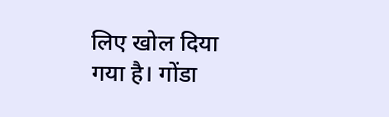लिए खोल दिया गया है। गोंडा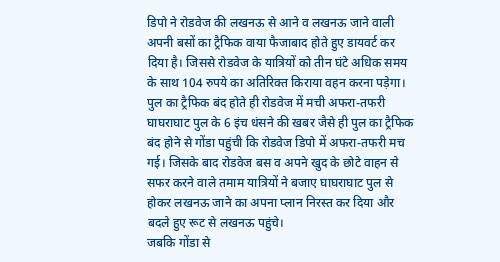डिपो ने रोडवेज की लखनऊ से आने व लखनऊ जाने वाली अपनी बसों का ट्रैफिक वाया फैजाबाद होते हुए डायवर्ट कर दिया है। जिससे रोडवेज के यात्रियों को तीन घंटे अधिक समय के साथ 104 रुपये का अतिरिक्त किराया वहन करना पड़ेगा।
पुल का ट्रैफिक बंद होते ही रोडवेज में मची अफरा-तफरी
घाघराघाट पुल के 6 इंच धंसने की खबर जैसे ही पुल का ट्रैफिक बंद होने से गोंडा पहुंची कि रोडवेज डिपो में अफरा-तफरी मच गई। जिसके बाद रोडवेज बस व अपने खुद के छोटे वाहन से सफर करने वाले तमाम यात्रियों ने बजाए घाघराघाट पुल से होकर लखनऊ जाने का अपना प्लान निरस्त कर दिया और बदले हुए रूट से लखनऊ पहुंचे।
जबकि गोंडा से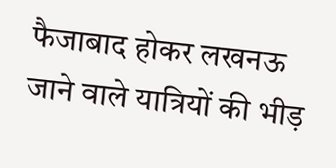फैजाबाद होकर लखनऊ जाने वाले यात्रियों की भीड़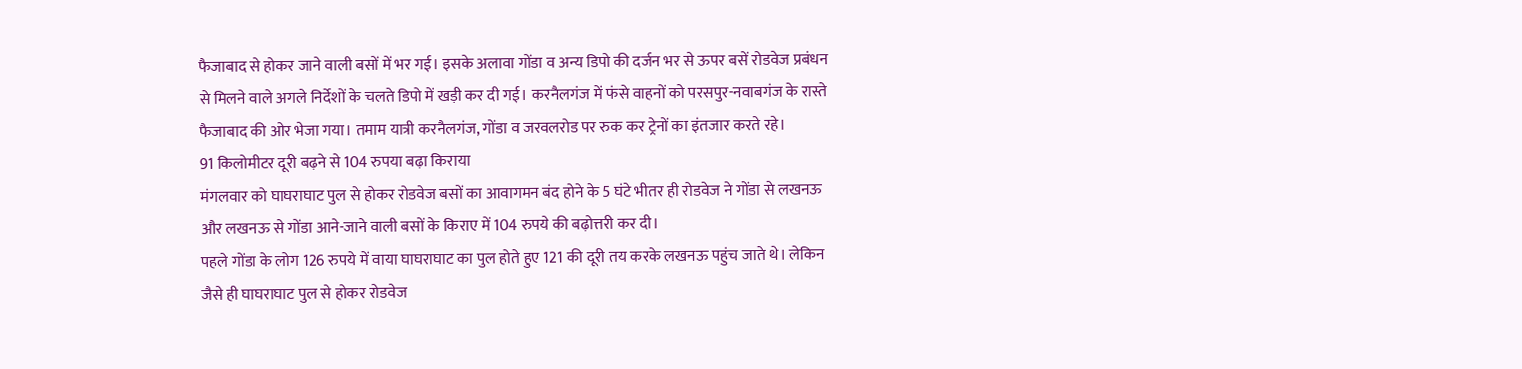फैजाबाद से होकर जाने वाली बसों में भर गई। इसके अलावा गोंडा व अन्य डिपो की दर्जन भर से ऊपर बसें रोडवेज प्रबंधन से मिलने वाले अगले निर्देशों के चलते डिपो में खड़ी कर दी गई। करनैलगंज में फंसे वाहनों को परसपुर-नवाबगंज के रास्ते फैजाबाद की ओर भेजा गया। तमाम यात्री करनैलगंज, गोंडा व जरवलरोड पर रुक कर ट्रेनों का इंतजार करते रहे।
91 किलोमीटर दूरी बढ़ने से 104 रुपया बढ़ा किराया
मंगलवार को घाघराघाट पुल से होकर रोडवेज बसों का आवागमन बंद होने के 5 घंटे भीतर ही रोडवेज ने गोंडा से लखनऊ और लखनऊ से गोंडा आने-जाने वाली बसों के किराए में 104 रुपये की बढ़ोत्तरी कर दी।
पहले गोंडा के लोग 126 रुपये में वाया घाघराघाट का पुल होते हुए 121 की दूरी तय करके लखनऊ पहुंच जाते थे। लेकिन जैसे ही घाघराघाट पुल से होकर रोडवेज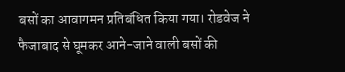बसों का आवागमन प्रतिबंधित किया गया। रोडवेज ने फैजाबाद से घूमकर आने-जाने वाली बसों की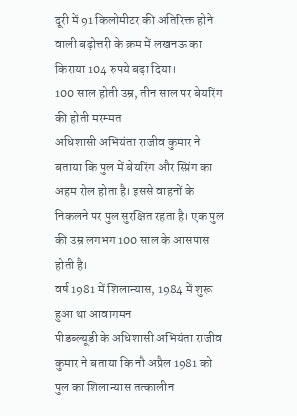दूरी में 91 किलोमीटर की अतिरिक्त होने वाली बढ़ोत्तरी के क्रम में लखनऊ का किराया 104 रुपये बढ़ा दिया।
100 साल होती उम्र, तीन साल पर बेयरिंग की होती मरम्मत
अधिशासी अभियंता राजीव कुमार ने बताया कि पुल में बेयरिंग और स्प्रिंग का अहम रोल होता है। इससे वाहनों के निकलने पर पुल सुरक्षित रहता है। एक पुल की उम्र लगभग 100 साल के आसपास होती है।
वर्ष 1981 में शिलान्यास, 1984 में शुरू हुआ था आवागमन
पीडब्ल्यूडी के अधिशासी अभियंता राजीव कुमार ने बताया कि नौ अप्रैल 1981 को पुल का शिलान्यास तत्कालीन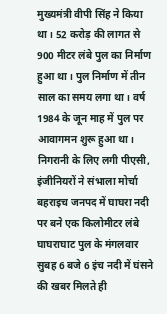मुख्यमंत्री वीपी सिंह ने किया था। 52 करोड़ की लागत से 900 मीटर लंबे पुल का निर्माण हुआ था। पुल निर्माण में तीन साल का समय लगा था। वर्ष 1984 के जून माह में पुल पर आवागमन शुरू हुआ था।
निगरानी के लिए लगी पीएसी, इंजीनियरों ने संभाला मोर्चा
बहराइच जनपद में घाघरा नदी पर बने एक किलोमीटर लंबे घाघराघाट पुल के मंगलवार सुबह 6 बजे 6 इंच नदी में घंसने की खबर मिलते ही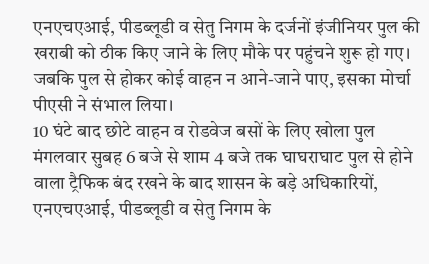एनएचएआई, पीडब्लूडी व सेतु निगम के दर्जनों इंजीनियर पुल की खराबी को ठीक किए जाने के लिए मौके पर पहुंचने शुरू हो गए। जबकि पुल से होकर कोई वाहन न आने-जाने पाए, इसका मोर्चा पीएसी ने संभाल लिया।
10 घंटे बाद छोटे वाहन व रोडवेज बसों के लिए खोला पुल
मंगलवार सुबह 6 बजे से शाम 4 बजे तक घाघराघाट पुल से होने वाला ट्रैफिक बंद रखने के बाद शासन के बड़े अधिकारियों, एनएचएआई, पीडब्लूडी व सेतु निगम के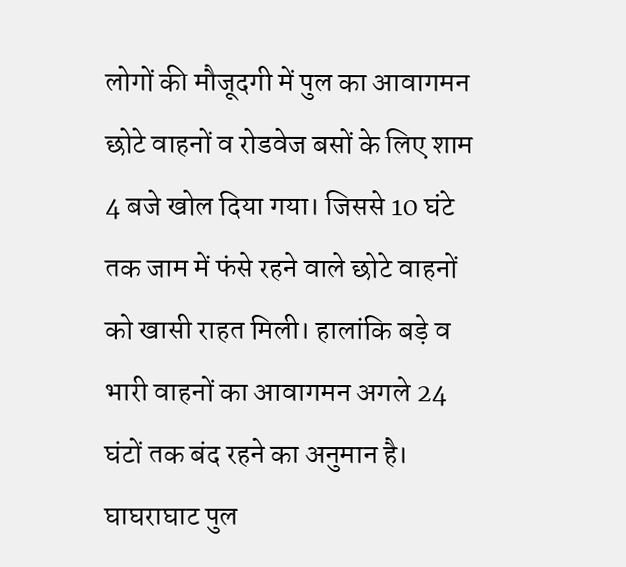लोगों की मौजूदगी में पुल का आवागमन छोटे वाहनों व रोडवेज बसों के लिए शाम 4 बजे खोल दिया गया। जिससे 10 घंटे तक जाम में फंसे रहने वाले छोटे वाहनों को खासी राहत मिली। हालांकि बड़े व भारी वाहनों का आवागमन अगले 24 घंटों तक बंद रहने का अनुमान है।
घाघराघाट पुल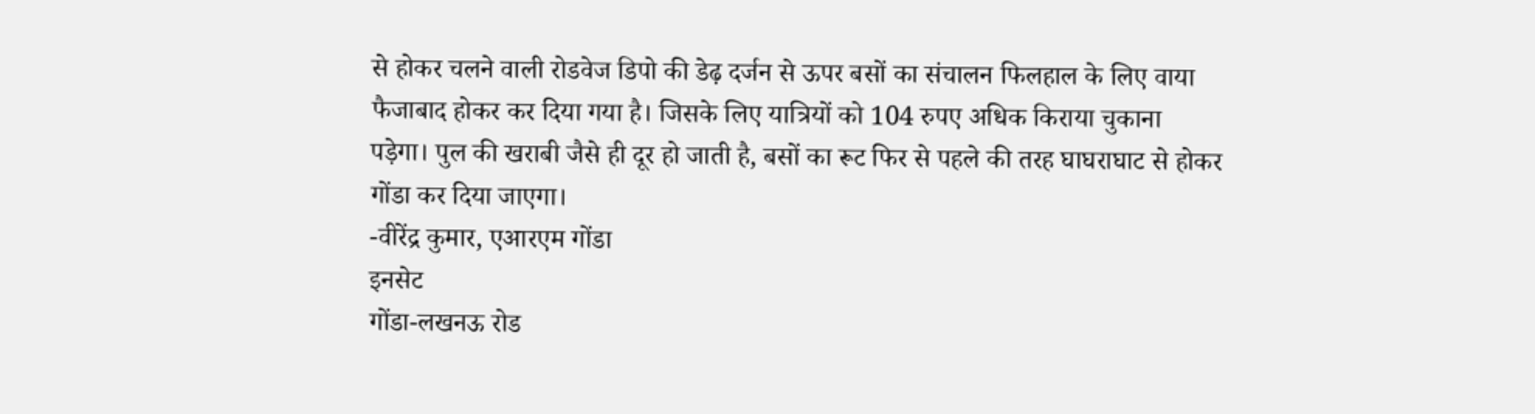से होकर चलने वाली रोडवेज डिपो की डेढ़ दर्जन से ऊपर बसों का संचालन फिलहाल के लिए वाया फैजाबाद होकर कर दिया गया है। जिसके लिए यात्रियों को 104 रुपए अधिक किराया चुकाना पड़ेगा। पुल की खराबी जैसे ही दूर हो जाती है, बसों का रूट फिर से पहले की तरह घाघराघाट से होकर गोंडा कर दिया जाएगा।
-वीरेंद्र कुमार, एआरएम गोंडा
इनसेट
गोंडा-लखनऊ रोड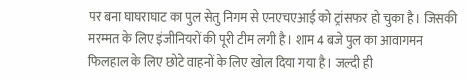पर बना घाघराघाट का पुल सेतु निगम से एनएचएआई को ट्रांसफर हो चुका है। जिसकी मरम्मत के लिए इंजीनियरों की पूरी टीम लगी है। शाम 4 बजे पुल का आवागमन फिलहाल के लिए छोटे वाहनों के लिए खोल दिया गया है। जल्दी ही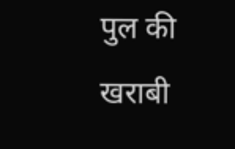पुल की खराबी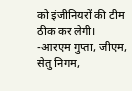को इंजीनियरों की टीम ठीक कर लेगी।
-आरएम गुप्ता, जीएम, सेतु निगम,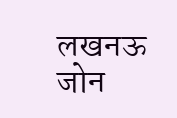लखनऊ जोन